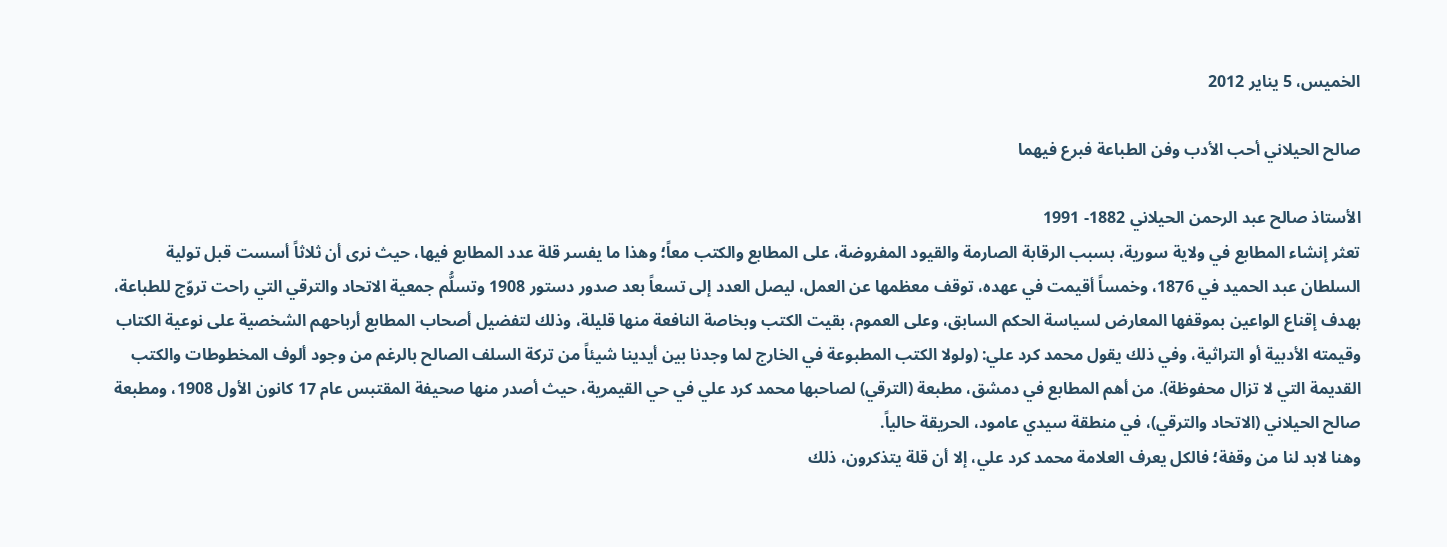الخميس، 5 يناير 2012

صالح الحيلاني أحب الأدب وفن الطباعة فبرع فيهما

الأستاذ صالح عبد الرحمن الحيلاني 1882- 1991
تعثر إنشاء المطابع في ولاية سورية، بسبب الرقابة الصارمة والقيود المفروضة، على المطابع والكتب معاً؛ وهذا ما يفسر قلة عدد المطابع فيها، حيث نرى أن ثلاثاً أسست قبل تولية السلطان عبد الحميد في 1876، وخمساً أقيمت في عهده، توقف معظمها عن العمل، ليصل العدد إلى تسعاً بعد صدور دستور 1908 وتسلُّم جمعية الاتحاد والترقي التي راحت تروّج للطباعة، بهدف إقناع الواعين بموقفها المعارض لسياسة الحكم السابق، وعلى العموم، بقيت الكتب وبخاصة النافعة منها قليلة، وذلك لتفضيل أصحاب المطابع أرباحهم الشخصية على نوعية الكتاب وقيمته الأدبية أو التراثية، وفي ذلك يقول محمد كرد علي: (ولولا الكتب المطبوعة في الخارج لما وجدنا بين أيدينا شيئاً من تركة السلف الصالح بالرغم من وجود ألوف المخطوطات والكتب القديمة التي لا تزال محفوظة). من أهم المطابع في دمشق، مطبعة (الترقي) لصاحبها محمد كرد علي في حي القيمرية، حيث أصدر منها صحيفة المقتبس عام 17 كانون الأول 1908، ومطبعة صالح الحيلاني (الاتحاد والترقي)، في منطقة سيدي عامود، الحريقة حالياً.
وهنا لابد لنا من وقفة؛ فالكل يعرف العلامة محمد كرد علي، إلا أن قلة يتذكرون، ذلك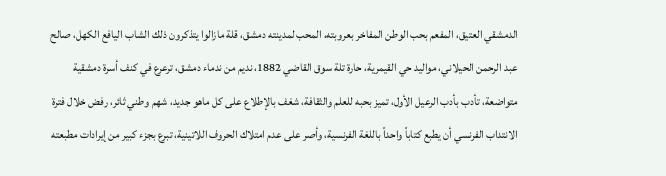الدمشقي العتيق، المفعم بحب الوطن المفاخر بعروبته، المحب لمدينته دمشق، قلة مازالوا يتذكرون ذلك الشاب اليافع الكهل، صالح عبد الرحمن الحيلاني، مواليد حي القيمرية، حارة تلة سوق القاضي 1882، نديم من ندماء دمشق، ترعرع في كنف أسرة دمشقية متواضعة، تأدب بأدب الرعيل الأول، تميز بحبه للعلم والثقافة، شغف بالإطلاع على كل ماهو جديد، شهم وطني ثائر، رفض خلال فترة الانتداب الفرنسي أن يطبع كتاباً واحداً باللغة الفرنسية، وأصر على عدم امتلاك الحروف اللاتينية، تبرع بجزء كبير من إيرادات مطبعته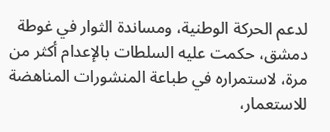لدعم الحركة الوطنية، ومساندة الثوار في غوطة دمشق، حكمت عليه السلطات بالإعدام أكثر من مرة، لاستمراره في طباعة المنشورات المناهضة للاستعمار،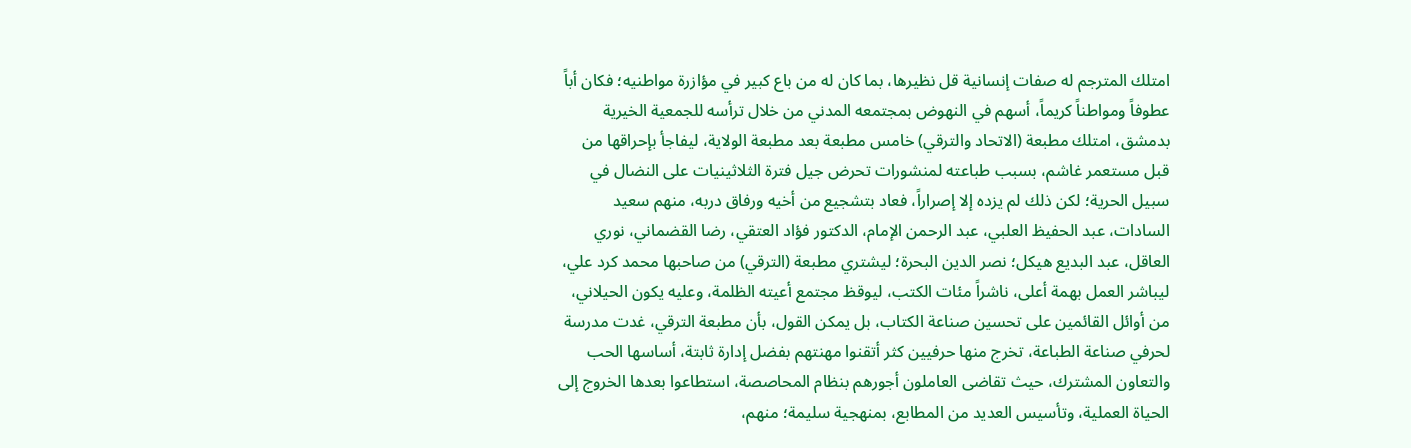امتلك المترجم له صفات إنسانية قل نظيرها، بما كان له من باع كبير في مؤازرة مواطنيه؛ فكان أباً عطوفاً ومواطناً كريماً، أسهم في النهوض بمجتمعه المدني من خلال ترأسه للجمعية الخيرية بدمشق، امتلك مطبعة (الاتحاد والترقي) خامس مطبعة بعد مطبعة الولاية، ليفاجأ بإحراقها من قبل مستعمر غاشم، بسبب طباعته لمنشورات تحرض جيل فترة الثلاثينيات على النضال في سبيل الحرية؛ لكن ذلك لم يزده إلا إصراراً، فعاد بتشجيع من أخيه ورفاق دربه، منهم سعيد السادات، عبد الحفيظ العلبي، عبد الرحمن الإمام، الدكتور فؤاد العتقي، رضا القضماني، نوري العاقل، عبد البديع هيكل؛ نصر الدين البحرة؛ ليشتري مطبعة (الترقي) من صاحبها محمد كرد علي، ليباشر العمل بهمة أعلى، ناشراً مئات الكتب، ليوقظ مجتمع أعيته الظلمة، وعليه يكون الحيلاني، من أوائل القائمين على تحسين صناعة الكتاب، بل يمكن القول، بأن مطبعة الترقي، غدت مدرسة لحرفي صناعة الطباعة، تخرج منها حرفيين كثر أتقنوا مهنتهم بفضل إدارة ثابتة، أساسها الحب والتعاون المشترك، حيث تقاضى العاملون أجورهم بنظام المحاصصة، استطاعوا بعدها الخروج إلى الحياة العملية، وتأسيس العديد من المطابع، بمنهجية سليمة؛ منهم،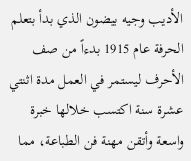الأديب وجيه بيضون الذي بدأ بتعلم الحرفة عام 1915 بدءاً من صف الأحرف ليستمر في العمل مدة اثنتي عشرة سنة اكتسب خلالها خبرة واسعة وأتقن مهنة فن الطباعة، مما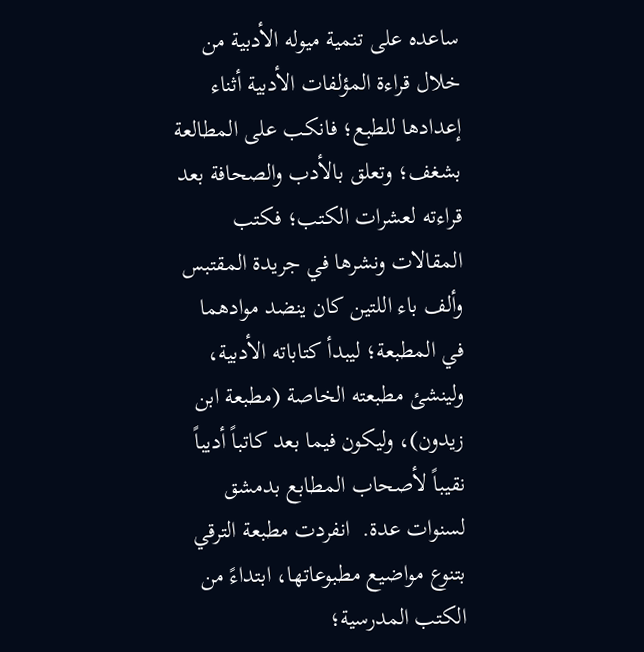ساعده على تنمية ميوله الأدبية من خلال قراءة المؤلفات الأدبية أثناء إعدادها للطبع؛ فانكب على المطالعة بشغف؛ وتعلق بالأدب والصحافة بعد قراءته لعشرات الكتب؛ فكتب المقالات ونشرها في جريدة المقتبس وألف باء اللتين كان ينضد موادهما في المطبعة؛ ليبدأ كتاباته الأدبية، ولينشئ مطبعته الخاصة (مطبعة ابن زيدون)، وليكون فيما بعد كاتباً أديباً نقيباً لأصحاب المطابع بدمشق لسنوات عدة.  انفردت مطبعة الترقي بتنوع مواضيع مطبوعاتها، ابتداءً من الكتب المدرسية؛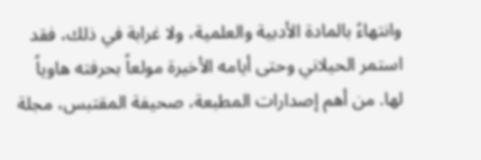وانتهاءً بالمادة الأدبية والعلمية، ولا غرابة في ذلك، فقد استمر الحيلاني وحتى أيامه الأخيرة مولعاً بحرفته هاوياً لها. من أهم إصدارات المطبعة، صحيفة المقتبس، مجلة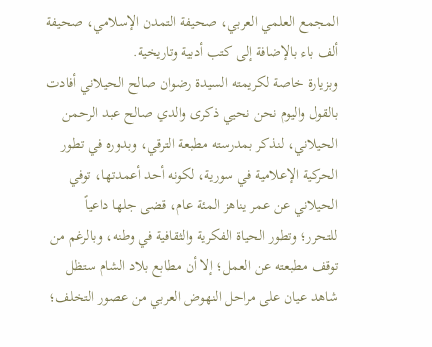المجمع العلمي العربي، صحيفة التمدن الإسلامي، صحيفة ألف باء بالإضافة إلى كتب أدبية وتاريخية.
وبزيارة خاصة لكريمته السيدة رضوان صالح الحيلاني أفادت بالقول واليوم نحن نحيي ذكرى والدي صالح عبد الرحمن الحيلاني، لنذكر بمدرسته مطبعة الترقي، وبدوره في تطور الحركية الإعلامية في سورية، لكونه أحد أعمدتها، توفي الحيلاني عن عمر يناهز المئة عام، قضى جلها داعياً للتحرر؛ وتطور الحياة الفكرية والثقافية في وطنه، وبالرغم من توقف مطبعته عن العمل؛ إلا أن مطابع بلاد الشام ستظل شاهد عيان على مراحل النهوض العربي من عصور التخلف؛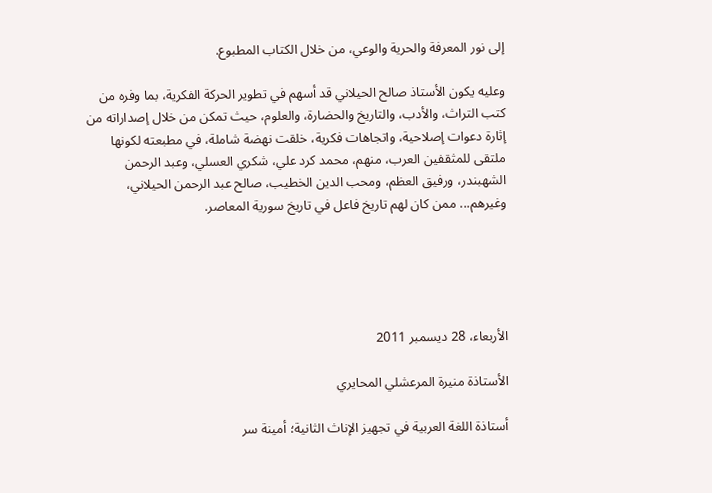إلى نور المعرفة والحرية والوعي، من خلال الكتاب المطبوع.

وعليه يكون الأستاذ صالح الحيلاني قد أسهم في تطوير الحركة الفكرية، بما وفره من كتب التراث، والأدب، والتاريخ والحضارة، والعلوم، حيث تمكن من خلال إصداراته من إثارة دعوات إصلاحية، واتجاهات فكرية، خلقت نهضة شاملة، في مطبعته لكونها ملتقى للمثقفين العرب، منهم، محمد كرد علي، شكري العسلي، وعبد الرحمن الشهبندر، ورفيق العظم، ومحب الدين الخطيب، صالح عبد الرحمن الحيلاني، وغيرهم... ممن كان لهم تاريخ فاعل في تاريخ سورية المعاصر.





الأربعاء، 28 ديسمبر 2011

الأستاذة منيرة المرعشلي المحايري

أستاذة اللغة العربية في تجهيز الإناث الثانية؛ أمينة سر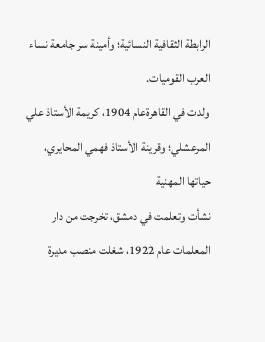الرابطة الثقافية النسائية؛ وأمينة سر جامعة نساء العرب القوميات.
 ولدت في القاهرةعام 1904، كريمة الأستاذ علي المرعشلي؛ وقرينة الأستاذ فهمي المحايري،
حياتها المهنية
نشأت وتعلمت في دمشق، تخرجت من دار المعلمات عام 1922، شغلت منصب مديرة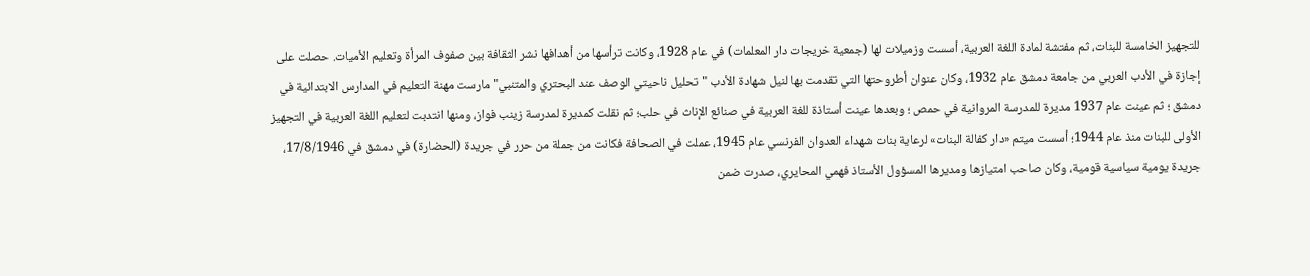للتجهيز الخامسة للبنات، ثم مفتشة لمادة اللغة العربية، أسست وزميلات لها (جمعية خريجات دار المعلمات) في عام 1928، وكانت ترأسها من أهدافها نشر الثقافة بين صفوف المرأة وتعليم الأميات. حصلت على إجازة في الأدب العربي من جامعة دمشق عام 1932، وكان عنوان أطروحتها التي تقدمت بها لنيل شهادة الأدب "تحليل ناحيتي الوصف عند البحتري والمتنبي"مارست مهنة التعليم في المدارس الابتدائية في دمشق ؛ ثم عينت عام 1937 مديرة للمدرسة المروانية في حمص ؛ وبعدها عينت أستاذة للغة العربية في صنائع الإناث في حلب؛ ثم نقلت كمديرة لمدرسة زينب فواز، ومنها انتدبت لتعليم اللغة العربية في التجهيز الأولى للبنات منذ عام 1944؛ أسست ميتم «دار كفالة البنات» لرعاية بنات شهداء العدوان الفرنسي عام 1945، عملت في الصحافة فكانت من جملة من حرر في جريدة (الحضارة) في دمشق في 17/8/1946، جريدة يومية سياسية قومية، وكان صاحب امتيازها ومديرها المسؤول الأستاذ فهمي المحايري، صدرت ضمن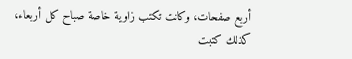أربع صفحات، وكانت تكتب زاوية خاصة صباح كل أربعاء، كذلك كتبت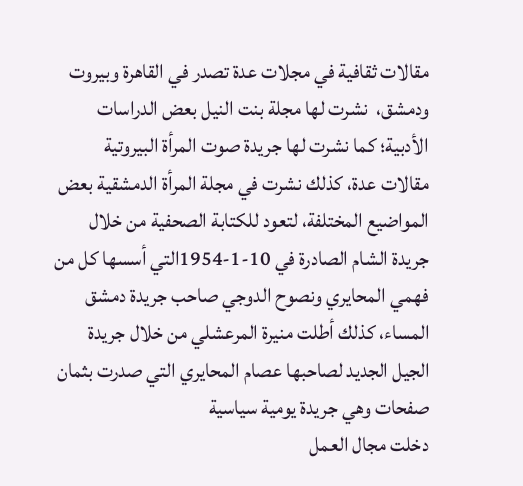مقالات ثقافية في مجلات عدة تصدر في القاهرة وبيروت ودمشق،  نشرت لها مجلة بنت النيل بعض الدراسات الأدبية؛ كما نشرت لها جريدة صوت المرأة البيروتية مقالات عدة، كذلك نشرت في مجلة المرأة الدمشقية بعض المواضيع المختلفة، لتعود للكتابة الصحفية من خلال جريدة الشام الصادرة في 10-1-1954التي أسسها كل من فهمي المحايري ونصوح الدوجي صاحب جريدة دمشق المساء، كذلك أطلت منيرة المرعشلي من خلال جريدة الجيل الجديد لصاحبها عصام المحايري التي صدرت بثمان صفحات وهي جريدة يومية سياسية
دخلت مجال العمل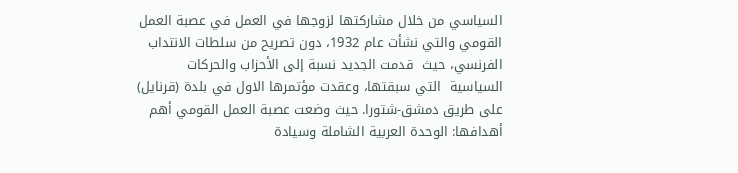السياسي من خلال مشاركتها لزوجها في العمل في عصبة العمل القومي والتي نشأت عام 1932، دون تصريح من سلطات الانتداب الفرنسي، حيث  قدمت الجديد نسبة إلى الأحزاب والحركات السياسية  التي سبقتها، وعقدت مؤتمرها الاول في بلدة (قرنايل) على طريق دمشق-شتورا. حيث وضعت عصبة العمل القومي أهم أهدافها: الوحدة العربية الشاملة وسيادة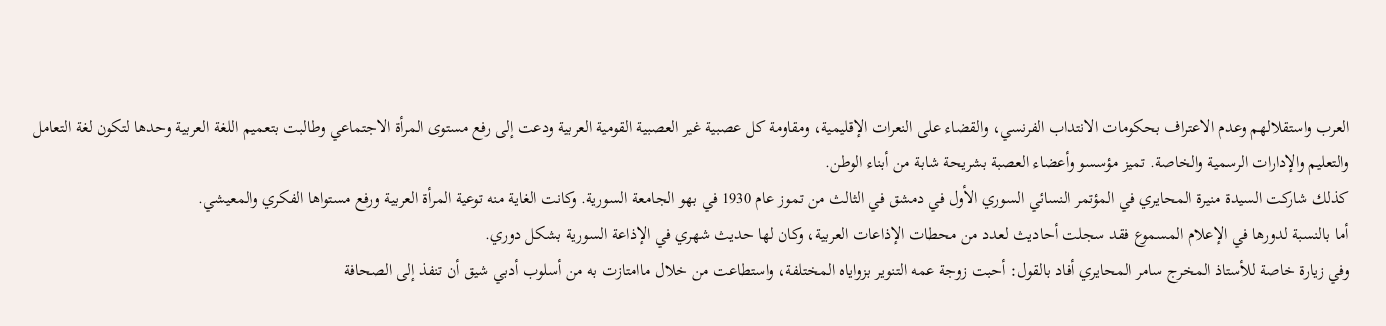العرب واستقلالهم وعدم الاعتراف بحكومات الانتداب الفرنسي، والقضاء على النعرات الإقليمية، ومقاومة كل عصبية غير العصبية القومية العربية ودعت إلى رفع مستوى المرأة الاجتماعي وطالبت بتعميم اللغة العربية وحدها لتكون لغة التعامل والتعليم والإدارات الرسمية والخاصة. تميز مؤسسو وأعضاء العصبة بشريحة شابة من أبناء الوطن.
كذلك شاركت السيدة منيرة المحايري في المؤتمر النسائي السوري الأول في دمشق في الثالث من تموز عام 1930 في بهو الجامعة السورية. وكانت الغاية منه توعية المرأة العربية ورفع مستواها الفكري والمعيشي.
أما بالنسبة لدورها في الإعلام المسموع فقد سجلت أحاديث لعدد من محطات الإذاعات العربية، وكان لها حديث شهري في الإذاعة السورية بشكل دوري.
وفي زيارة خاصة للأستاذ المخرج سامر المحايري أفاد بالقول: أحبت زوجة عمه التنوير بزواياه المختلفة، واستطاعت من خلال ماامتازت به من أسلوب أدبي شيق أن تنفذ إلى الصحافة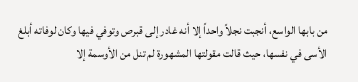من بابها الواسع، أنجبت نجلاً واحداً إلا أنه غادر إلى قبرص وتوفي فيها وكان لوفاته أبلغ الأسى في نفسها، حيث قالت مقولتها المشهورة لم تنل من الأوسمة إلا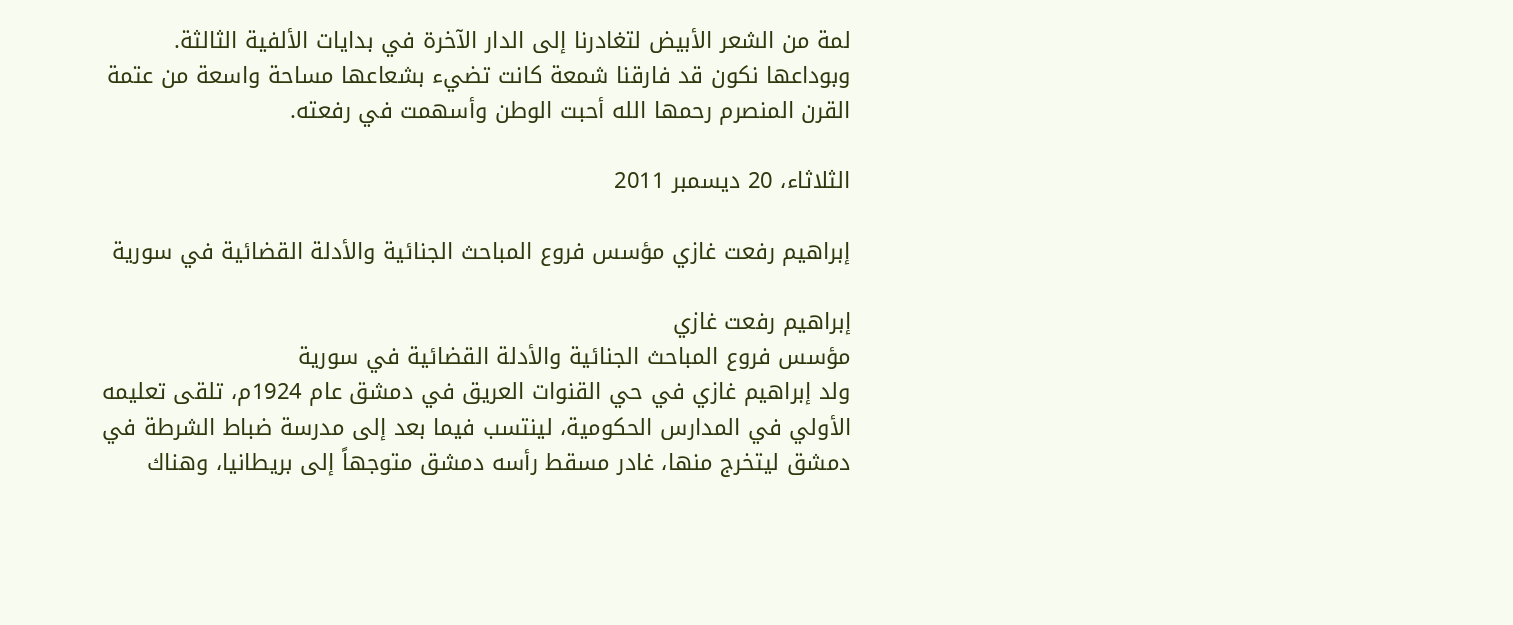لمة من الشعر الأبيض لتغادرنا إلى الدار الآخرة في بدايات الألفية الثالثة. وبوداعها نكون قد فارقنا شمعة كانت تضيء بشعاعها مساحة واسعة من عتمة القرن المنصرم رحمها الله أحبت الوطن وأسهمت في رفعته.

الثلاثاء، 20 ديسمبر 2011

إبراهيم رفعت غازي مؤسس فروع المباحث الجنائية والأدلة القضائية في سورية

إبراهيم رفعت غازي
مؤسس فروع المباحث الجنائية والأدلة القضائية في سورية
ولد إبراهيم غازي في حي القنوات العريق في دمشق عام 1924م، تلقى تعليمه الأولي في المدارس الحكومية، لينتسب فيما بعد إلى مدرسة ضباط الشرطة في دمشق ليتخرج منها، غادر مسقط رأسه دمشق متوجهاً إلى بريطانيا، وهناك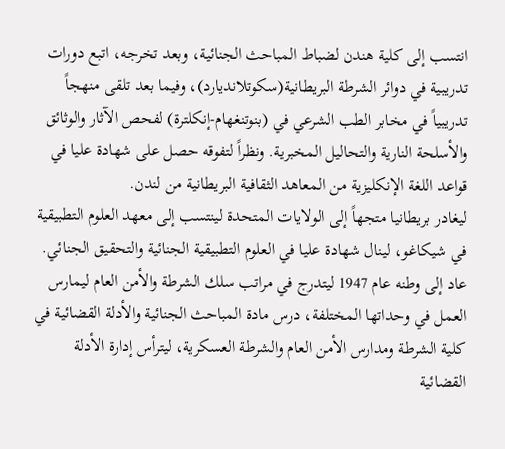انتسب إلى كلية هندن لضباط المباحث الجنائية، وبعد تخرجه، اتبع دورات تدريبية في دوائر الشرطة البريطانية(سكوتلانديارد)، وفيما بعد تلقى منهجاً تدريبياً في مخابر الطب الشرعي في (بنوتنغهام-إنكلترة) لفحص الآثار والوثائق والأسلحة النارية والتحاليل المخبرية. ونظراً لتفوقه حصل على شهادة عليا في قواعد اللغة الإنكليزية من المعاهد الثقافية البريطانية من لندن.
ليغادر بريطانيا متجهاً إلى الولايات المتحدة لينتسب إلى معهد العلوم التطبيقية في شيكاغو، لينال شهادة عليا في العلوم التطبيقية الجنائية والتحقيق الجنائي.
عاد إلى وطنه عام 1947 ليتدرج في مراتب سلك الشرطة والأمن العام ليمارس العمل في وحداتها المختلفة، درس مادة المباحث الجنائية والأدلة القضائية في كلية الشرطة ومدارس الأمن العام والشرطة العسكرية، ليترأس إدارة الأدلة القضائية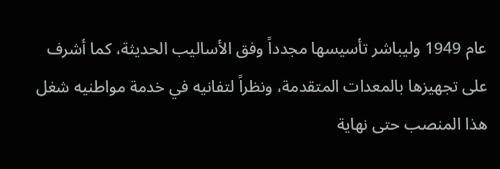عام 1949 وليباشر تأسيسها مجدداً وفق الأساليب الحديثة، كما أشرف على تجهيزها بالمعدات المتقدمة، ونظراً لتفانيه في خدمة مواطنيه شغل هذا المنصب حتى نهاية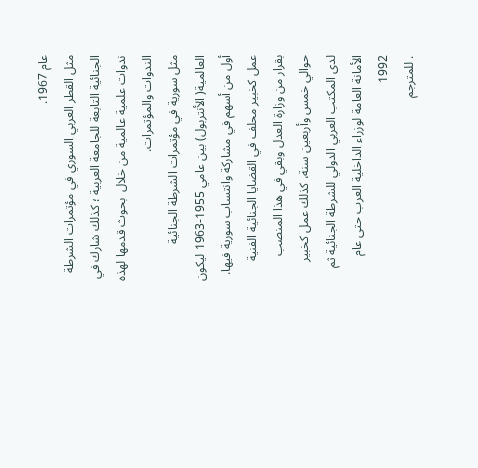عام 1967.
مثل القطر العربي السوري في مؤتمرات الشرطة الجنائية التابعة للجامعة العربية ؛ كذلك شارك في ندوات علمية عالمية من خلال  بحوث قدمها لهذه الندوات والمؤتمرات.
مثل سورية في مؤتمرات الشرطة الجنائية العالمية( الأنتربول) بين عامي 1955-1963 ليكون أول من أسهم في مشاركة وانتساب سورية فيها.
عمل كخبير محلف في القضايا الجنائية الفنية بقرار من وزارة العدل وبقي في هذا المنصب حوالي خمس وأربعين سنة، كذلك عمل كخبير لدى المكتب العربي الدولي للشرطة الجنائية ثم الأمانة العامة لوزراء الداخلية العرب حتى عام 1992
. للمترجم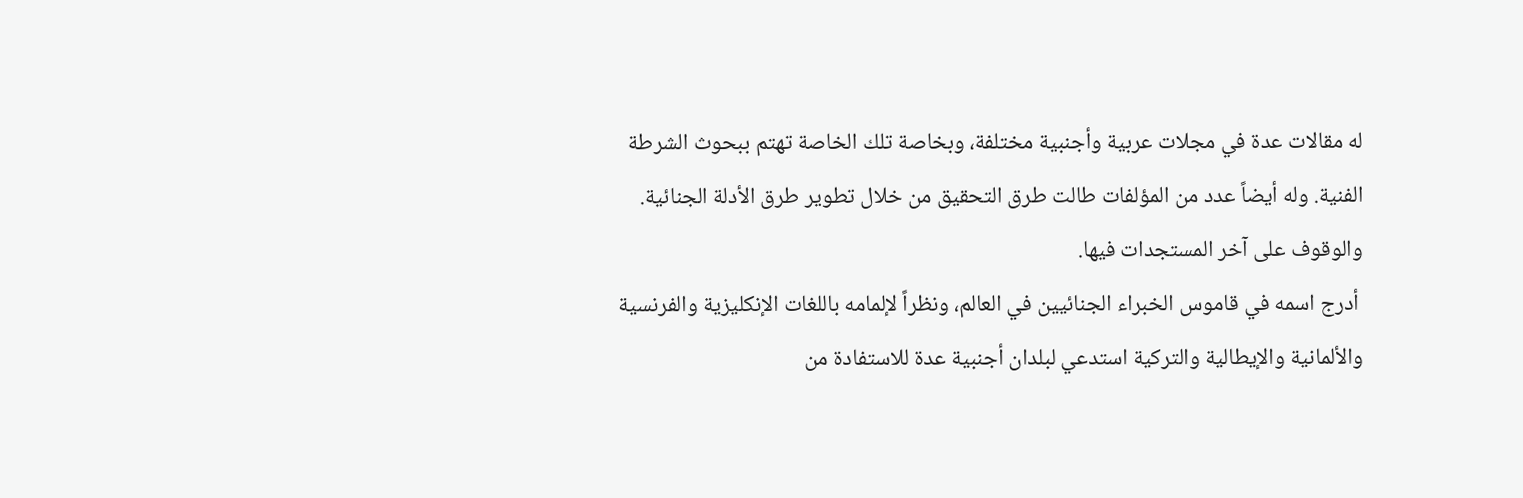له مقالات عدة في مجلات عربية وأجنبية مختلفة، وبخاصة تلك الخاصة تهتم ببحوث الشرطة الفنية. وله أيضاً عدد من المؤلفات طالت طرق التحقيق من خلال تطوير طرق الأدلة الجنائية. والوقوف على آخر المستجدات فيها.
 أدرج اسمه في قاموس الخبراء الجنائيين في العالم، ونظراً لإلمامه باللغات الإنكليزية والفرنسية والألمانية والإيطالية والتركية استدعي لبلدان أجنبية عدة للاستفادة من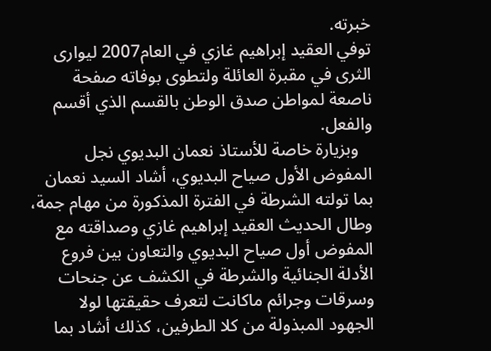خبرته.
توفي العقيد إبراهيم غازي في العام2007 ليوارى الثرى في مقبرة العائلة ولتطوى بوفاته صفحة ناصعة لمواطن صدق الوطن بالقسم الذي أقسم والفعل.
   وبزيارة خاصة للأستاذ نعمان البديوي نجل المفوض الأول صياح البديوي، أشاد السيد نعمان بما تولته الشرطة في الفترة المذكورة من مهام جمة، وطال الحديث العقيد إبراهيم غازي وصداقته مع المفوض أول صياح البديوي والتعاون بين فروع الأدلة الجنائية والشرطة في الكشف عن جنحات وسرقات وجرائم ماكانت لتعرف حقيقتها لولا الجهود المبذولة من كلا الطرفين، كذلك أشاد بما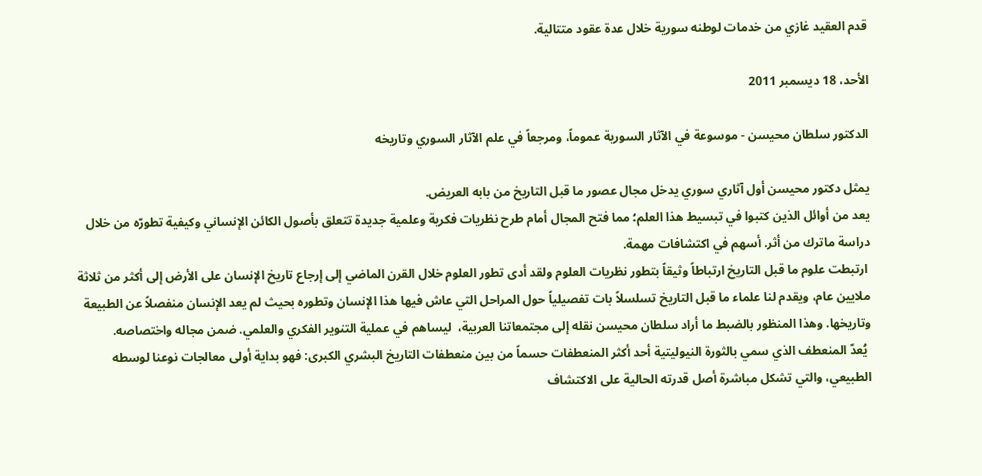قدم العقيد غازي من خدمات لوطنه سورية خلال عدة عقود متتالية.

الأحد، 18 ديسمبر 2011

الدكتور سلطان محيسن - موسوعة في الآثار السورية عموماً، ومرجعاً في علم الآثار السوري وتاريخه

يمثل دكتور محيسن أول آثاري سوري يدخل مجال عصور ما قبل التاريخ من بابه العريض.
يعد من أوائل الذين كتبوا في تبسيط هذا العلم؛ مما فتح المجال أمام طرح نظريات فكرية وعلمية جديدة تتعلق بأصول الكائن الإنساني وكيفية تطورّه من خلال دراسة ماترك من أثر. أسهم في اكتشافات مهمة.
 ارتبطت علوم ما قبل التاريخ ارتباطاً وثيقاً بتطور نظريات العلوم ولقد أدى تطور العلوم خلال القرن الماضي إلى إرجاع تاريخ الإنسان على الأرض إلى أكثر من ثلاثة ملايين عام، ويقدم لنا علماء ما قبل التاريخ تسلسلاً بات تفصيلياً حول المراحل التي عاش فيها هذا الإنسان وتطوره بحيث لم يعد الإنسان منفصلاً عن الطبيعة وتاريخها. وهذا المنظور بالضبط ما أراد سلطان محيسن نقله إلى مجتمعاتنا العربية،  ليساهم في عملية التنوير الفكري والعلمي. ضمن مجاله واختصاصه.
 يُعدّ المنعطف الذي سمي بالثورة النيوليتية أحد أكثر المنعطفات حسماً من بين منعطفات التاريخ البشري الكبرى: فهو بداية أولى معالجات نوعنا لوسطه الطبيعي، والتي تشكل مباشرة أصل قدرته الحالية على الاكتشاف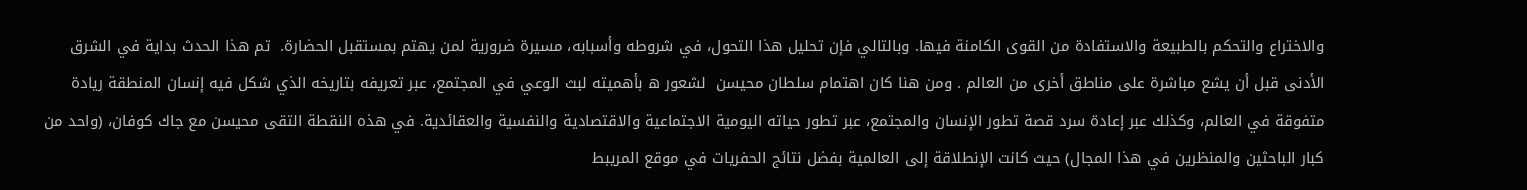والاختراع والتحكم بالطبيعة والاستفادة من القوى الكامنة فيها. وبالتالي فإن تحليل هذا التحول، في شروطه وأسبابه، مسيرة ضرورية لمن يهتم بمستقبل الحضارة.  تم هذا الحدث بداية في الشرق الأدنى قبل أن يشع مباشرة على مناطق أخرى من العالم . ومن هنا كان اهتمام سلطان محيسن  لشعور ه بأهميته لبث الوعي في المجتمع، عبر تعريفه بتاريخه الذي شكل فيه إنسان المنطقة ريادة متفوقة في العالم، وكذلك عبر إعادة سرد قصة تطور الإنسان والمجتمع، عبر تطور حياته اليومية الاجتماعية والاقتصادية والنفسية والعقائدية. في هذه النقطة التقى محيسن مع جاك كوفان، (واحد من كبار الباحثين والمنظرين في هذا المجال) حيث كانت الإنطلاقة إلى العالمية بفضل نتائج الحفريات في موقع المريبط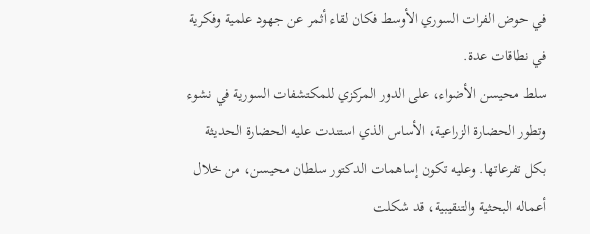في حوض الفرات السوري الأوسط فكان لقاء أثمر عن جهود علمية وفكرية في نطاقات عدة.
سلط محيسن الأضواء، على الدور المركزي للمكتشفات السورية في نشوء وتطور الحضارة الزراعية، الأساس الذي استندت عليه الحضارة الحديثة بكل تفرعاتها. وعليه تكون إساهمات الدكتور سلطان محيسن، من خلال أعماله البحثية والتنقيبية، قد شكلت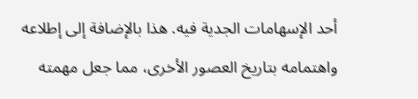أحد الإسهامات الجدية فيه. هذا بالإضافة إلى إطلاعه واهتمامه بتاريخ العصور الأخرى، مما جعل مهمته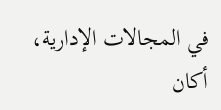في المجالات الإدارية، أكان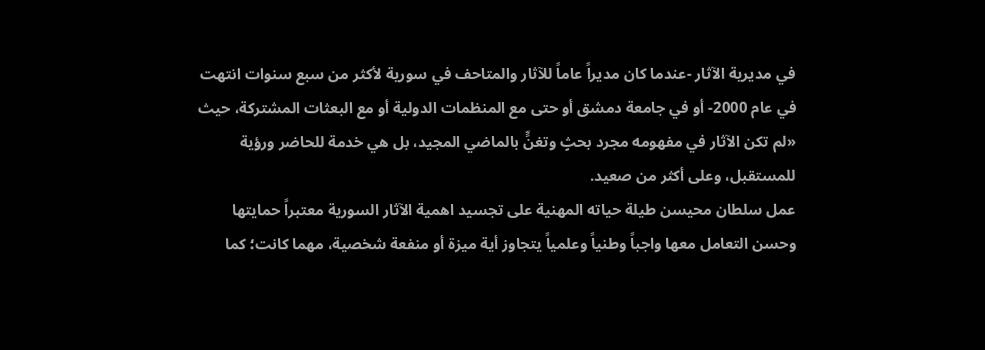في مديرية الآثار -عندما كان مديراً عاماً للآثار والمتاحف في سورية لأكثر من سبع سنوات انتهت في عام 2000- أو في جامعة دمشق أو حتى مع المنظمات الدولية أو مع البعثات المشتركة، حيث «لم تكن الآثار في مفهومه مجرد بحثٍ وتغنٍّ بالماضي المجيد، بل هي خدمة للحاضر ورؤية للمستقبل، وعلى أكثر من صعيد.
عمل سلطان محيسن طيلة حياته المهنية على تجسيد اهمية الآثار السورية معتبراً حمايتها وحسن التعامل معها واجباً وطنياً وعلمياً يتجاوز أية ميزة أو منفعة شخصية، مهما كانت؛ كما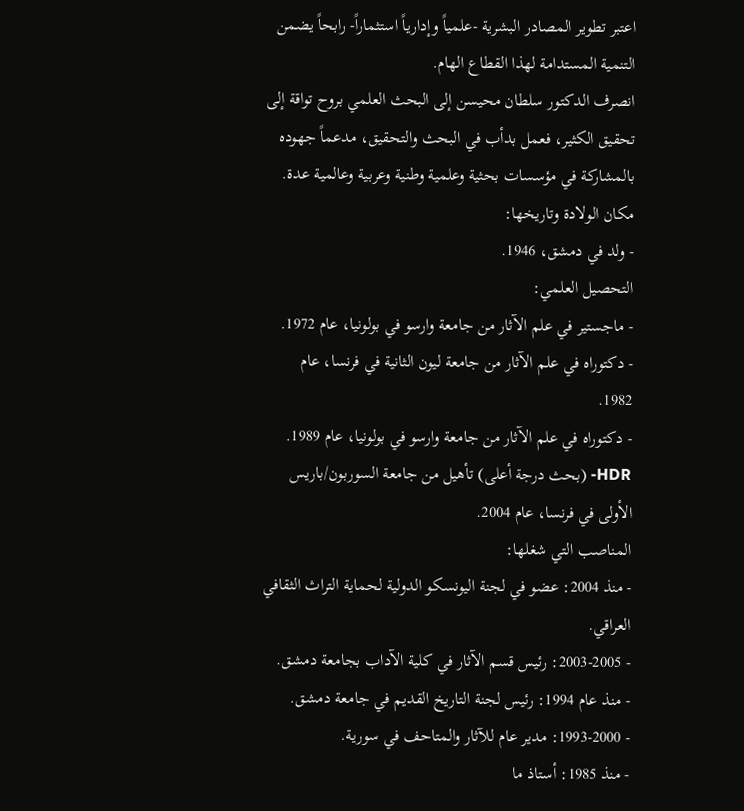اعتبر تطوير المصادر البشرية -علمياً وإدارياً استثماراً- رابحاً يضمن التنمية المستدامة لهذا القطاع الهام.
انصرف الدكتور سلطان محيسن إلى البحث العلمي بروح تواقة إلى تحقيق الكثير، فعمل بدأب في البحث والتحقيق، مدعماً جهوده بالمشاركة في مؤسسات بحثية وعلمية وطنية وعربية وعالمية عدة.
مكان الولادة وتاريخها:
- ولد في دمشق، 1946.
التحصيل العلمي:
- ماجستير في علم الآثار من جامعة وارسو في بولونيا، عام 1972.
- دكتوراه في علم الآثار من جامعة ليون الثانية في فرنسا، عام 1982.
- دكتوراه في علم الآثار من جامعة وارسو في بولونيا، عام 1989.
HDR- (بحث درجة أعلى) تأهيل من جامعة السوربون/باريس الأولى في فرنسا، عام 2004.
المناصب التي شغلها:
- منذ 2004: عضو في لجنة اليونسكو الدولية لحماية التراث الثقافي العراقي.
- 2003-2005: رئيس قسم الآثار في كلية الآداب بجامعة دمشق.
- منذ عام 1994: رئيس لجنة التاريخ القديم في جامعة دمشق.
- 1993-2000: مدير عام للآثار والمتاحف في سورية.
- منذ 1985: أستاذ ما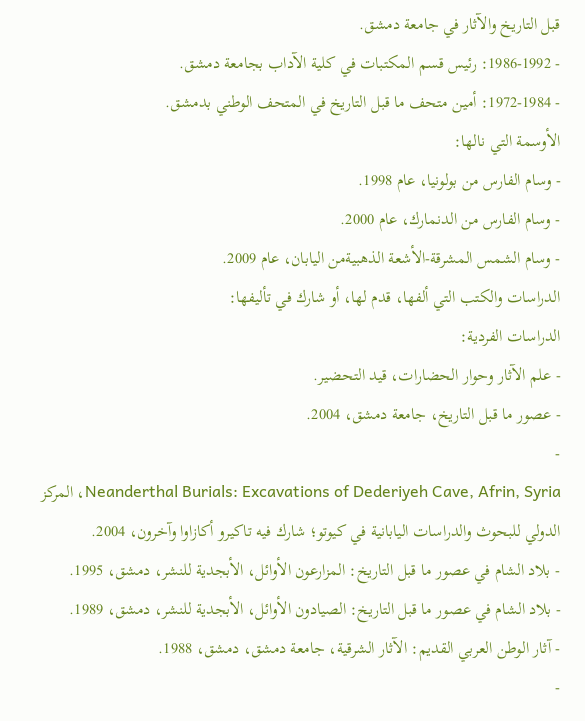قبل التاريخ والآثار في جامعة دمشق.
- 1986-1992: رئيس قسم المكتبات في كلية الآداب بجامعة دمشق.
- 1972-1984: أمين متحف ما قبل التاريخ في المتحف الوطني بدمشق.
الأوسمة التي نالها:
- وسام الفارس من بولونيا، عام 1998.
- وسام الفارس من الدنمارك، عام 2000.
- وسام الشمس المشرقة-الأشعة الذهبيةمن اليابان، عام 2009.
الدراسات والكتب التي ألفها، قدم لها، أو شارك في تأليفها:
الدراسات الفردية:
- علم الآثار وحوار الحضارات، قيد التحضير.
- عصور ما قبل التاريخ، جامعة دمشق، 2004.
-
Neanderthal Burials: Excavations of Dederiyeh Cave, Afrin, Syria، المركز الدولي للبحوث والدراسات اليابانية في كيوتو؛ شارك فيه تاكيرو أكازاوا وآخرون، 2004.
- بلاد الشام في عصور ما قبل التاريخ: المزارعون الأوائل، الأبجدية للنشر، دمشق، 1995.
- بلاد الشام في عصور ما قبل التاريخ: الصيادون الأوائل، الأبجدية للنشر، دمشق، 1989.
- آثار الوطن العربي القديم: الآثار الشرقية، جامعة دمشق، دمشق، 1988.
-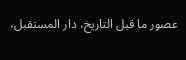عصور ما قبل التاريخ، دار المستقبل،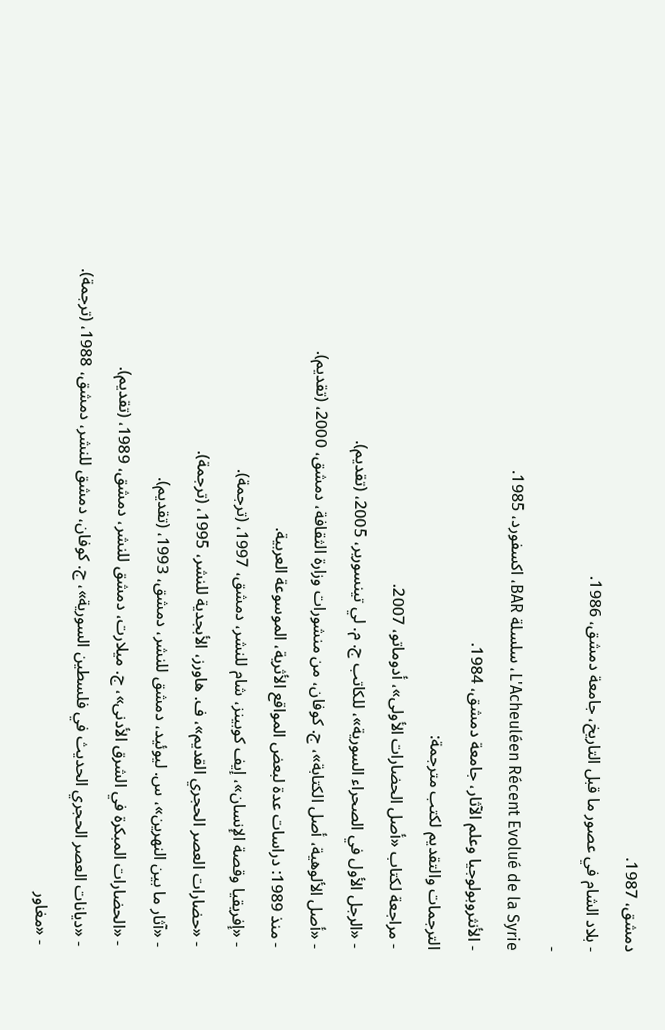دمشق، 1987.
- بلاد الشام في عصور ما قبل التاريخ، جامعة دمشق، 1986.
-
L'Acheuléen Récent Evolué de la Syrie، سلسلة BAR، اكسفورد، 1985.
- الأنثروبولوجيا وعلم الآثار، جامعة دمشق، 1984.
الترجمات والتقديم لكتب مترجمة:
- مراجعة لكتاب «أصل الحضارات الأولى»، أدوماتو، 2007.
- «الرجل الأول في الصحراء السورية»، للكاتب ج. م. لي تينسورير، 2005، (تقديم).
- «أصل الألوهية، أصل الكتابة»، ج. كوفان، من منشورات وزارة الثقافة، دمشق، 2000، (تقديم).
- منذ 1989: دراسات عدة لبعض المواقع الأثرية، الموسوعة العربية.
- «إفريقيا وقصة الإنسان»، إيف كوبينز، شام للنشر، دمشق، 1997، (ترجمة).
- «حضارات العصر الحجري القديم»، ف. هاورز، الأبجدية للنشر، 1995، (ترجمة).
- «آثار ما بين النهرين»، س. ليوئيد، دمشق للنشر، دمشق، 1993، (تقديم).
- «الحضارات المبكرة في الشرق الأدنى»، ج. ميلارت، دمشق للنشر، دمشق، 1989، (تقديم).
- «ديانات العصر الحجري الحديث في فلسطين السورية»، ج. كوفان، دمشق للنشر، دمشق، 1988، (ترجمة).
- «مغاور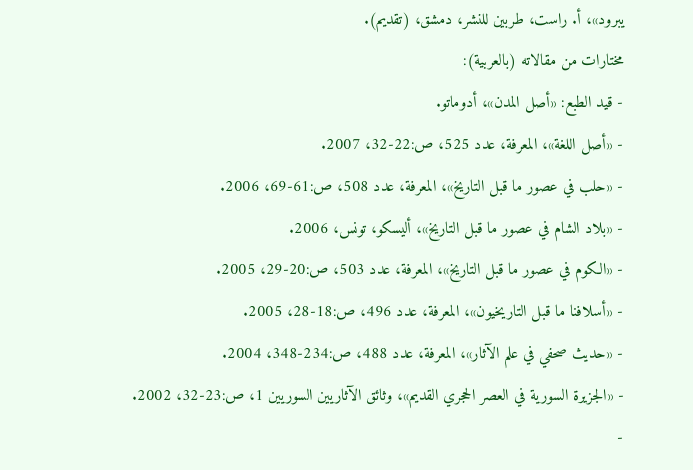يبرود»، أ. راست، طربين للنشر، دمشق، (تقديم).
مختارات من مقالاته (بالعربية):
- قيد الطبع: «أصل المدن»، أدوماتو.
- «أصل اللغة»، المعرفة، عدد 525، ص:22-32، 2007.
- «حلب في عصور ما قبل التاريخ»، المعرفة، عدد 508، ص:61-69، 2006.
- «بلاد الشام في عصور ما قبل التاريخ»، أليسكو، تونس، 2006.
- «الكوم في عصور ما قبل التاريخ»، المعرفة، عدد 503، ص:20-29، 2005.
- «أسلافنا ما قبل التاريخيون»، المعرفة، عدد 496، ص:18-28، 2005.
- «حديث صحفي في علم الآثار»، المعرفة، عدد 488، ص:234-348، 2004.
- «الجزيرة السورية في العصر الحجري القديم»، وثائق الآثاريين السوريين 1، ص:23-32، 2002.
-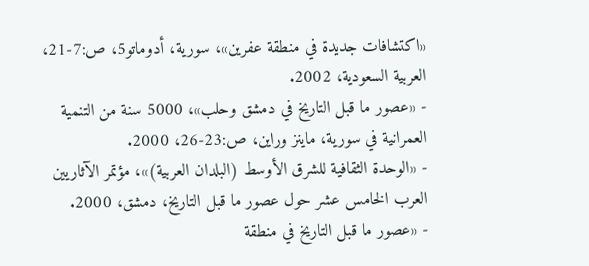«اكتشافات جديدة في منطقة عفرين»، سورية، أدوماتو5، ص:7-21، العربية السعودية، 2002.
- «عصور ما قبل التاريخ في دمشق وحلب»، 5000 سنة من التنمية العمرانية في سورية، ماينز وراين، ص:23-26، 2000.
- «الوحدة الثقافية للشرق الأوسط (البلدان العربية)»، مؤتمر الآثاريين العرب الخامس عشر حول عصور ما قبل التاريخ، دمشق، 2000.
- «عصور ما قبل التاريخ في منطقة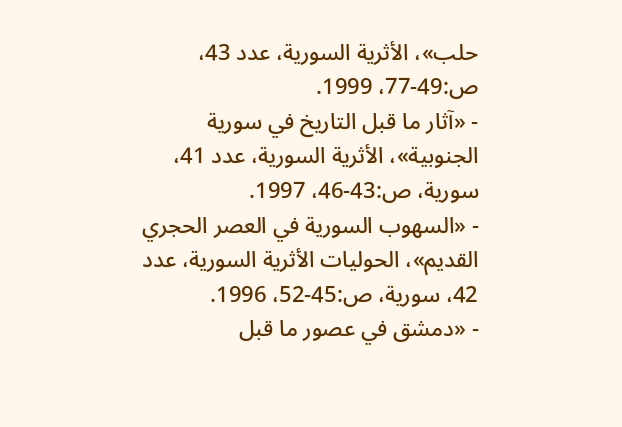حلب»، الأثرية السورية، عدد 43، ص:49-77، 1999.
- «آثار ما قبل التاريخ في سورية الجنوبية»، الأثرية السورية، عدد 41، سورية، ص:43-46، 1997.
- «السهوب السورية في العصر الحجري القديم»، الحوليات الأثرية السورية، عدد 42، سورية، ص:45-52، 1996.
- «دمشق في عصور ما قبل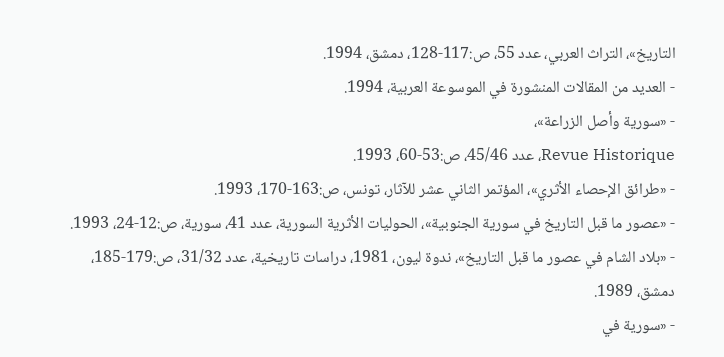التاريخ»، التراث العربي، عدد 55، ص:117-128، دمشق، 1994.
- العديد من المقالات المنشورة في الموسوعة العربية، 1994.
- «سورية وأصل الزراعة»،
Revue Historique، عدد 45/46، ص:53-60، 1993.
- «طرائق الإحصاء الأثري»، المؤتمر الثاني عشر للآثار، تونس، ص:163-170، 1993.
- «عصور ما قبل التاريخ في سورية الجنوبية»، الحوليات الأثرية السورية، عدد 41، سورية، ص:12-24، 1993.
- «بلاد الشام في عصور ما قبل التاريخ»، ندوة ليون، 1981، دراسات تاريخية، عدد 31/32، ص:179-185، دمشق، 1989.
- «سورية في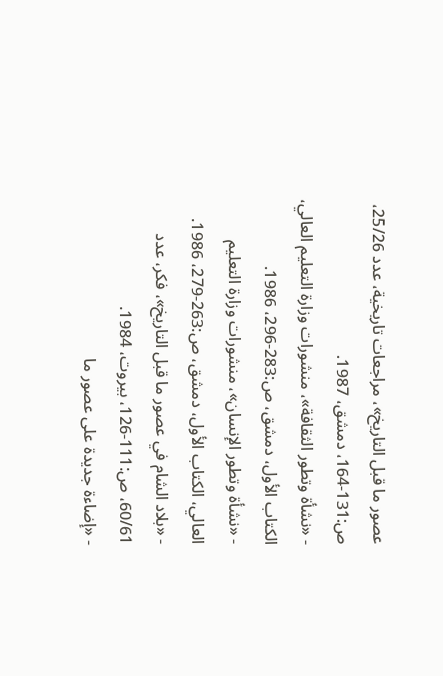عصور ما قبل التاريخ»، مراجعات تاريخية، عدد 25/26، ص:131-164، دمشق، 1987.
- «نشأة وتطور الثقافة»، منشورات وزارة التعليم العالي، الكتاب الأول، دمشق، ص:283-296، 1986.
- «نشأة وتطور الإنسان»، منشورات وزارة التعليم العالي، الكتاب الأول، دمشق، ص:263-279، 1986.
- «بلاد الشام في عصور ما قبل التاريخ»، فكر، عدد 60/61، ص:111-126، بيروت، 1984.
- «إضاءة جديدة على عصور ما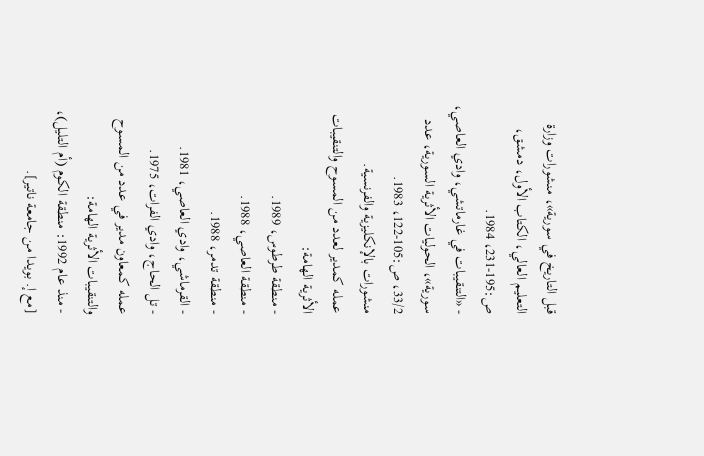قبل التاريخ في سورية»، منشورات وزارة التعليم العالي، الكتاب الأول، دمشق، ص:195-231، 1984.
- «التنقيبات في غارماتشي، وادي العاصي، سورية»، الحوليات الأثرية السورية، عدد 33/2، ص:105-122، 1983.
منشورات بالإنكليزية والفرنسية.
عمله كمدير لعدد من المسوح والتنقيبات الأثرية الهامة:
- منطقة طرطوس، 1989.
- منطقة العاصي، 1988.
- منطقة تدمر، 1988.
- القرماشي، وادي العاصي، 1981.
- تل الحاج، وادي الفرات، 1975.
عمله كمعاون مدير في عدد من المسوح والتنقيبات الأثرية الهامة:
- منذ عام 1992: منطقة الكوم (أم التليل)، [مع إ. بويدا من جامعة ناتير].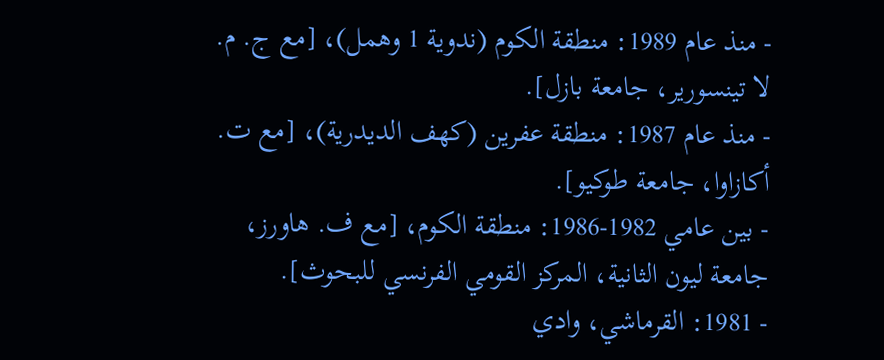- منذ عام 1989: منطقة الكوم (ندوية 1 وهمل)، [مع ج. م. لا تينسورير، جامعة بازل].
- منذ عام 1987: منطقة عفرين (كهف الديدرية)، [مع ت. أكازاوا، جامعة طوكيو].
- بين عامي 1982-1986: منطقة الكوم، [مع ف. هاورز، جامعة ليون الثانية، المركز القومي الفرنسي للبحوث].
- 1981: القرماشي، وادي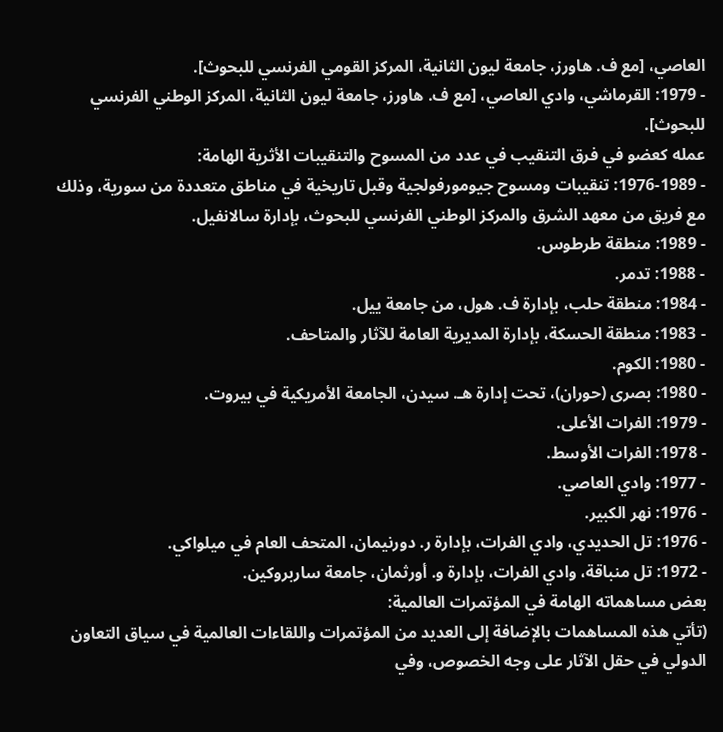العاصي، [مع ف. هاورز، جامعة ليون الثانية، المركز القومي الفرنسي للبحوث].
- 1979: القرماشي، وادي العاصي، [مع ف. هاورز، جامعة ليون الثانية، المركز الوطني الفرنسي للبحوث].
عمله كعضو في فرق التنقيب في عدد من المسوح والتنقيبات الأثرية الهامة:
- 1976-1989: تنقيبات ومسوح جيومورفولجية وقبل تاريخية في مناطق متعددة من سورية، وذلك مع فريق من معهد الشرق والمركز الوطني الفرنسي للبحوث، بإدارة سالانفيل.
- 1989: منطقة طرطوس.
- 1988: تدمر.
- 1984: منطقة حلب، بإدارة ف. هول، من جامعة ييل.
- 1983: منطقة الحسكة، بإدارة المديرية العامة للآثار والمتاحف.
- 1980: الكوم.
- 1980: بصرى (حوران)، تحت إدارة هـ. سيدن، الجامعة الأمريكية في بيروت.
- 1979: الفرات الأعلى.
- 1978: الفرات الأوسط.
- 1977: وادي العاصي.
- 1976: نهر الكبير.
- 1976: تل الحديدي، وادي الفرات، بإدارة ر. دورنيمان، المتحف العام في ميلواكي.
- 1972: تل منباقة، وادي الفرات، بإدارة و. أورثمان، جامعة ساربروكين.
بعض مساهماته الهامة في المؤتمرات العالمية:
(تأتي هذه المساهمات بالإضافة إلى العديد من المؤتمرات واللقاءات العالمية في سياق التعاون الدولي في حقل الآثار على وجه الخصوص، وفي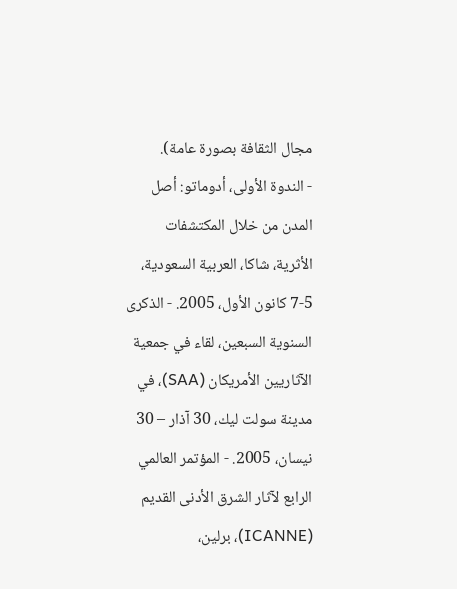مجال الثقافة بصورة عامة).
- الندوة الأولى، أدوماتو: أصل المدن من خلال المكتشفات الأثرية، شاكا، العربية السعودية، 5-7 كانون الأول، 2005. - الذكرى السنوية السبعين، لقاء في جمعية الآثاريين الأمريكان (SAA)، في مدينة سولت ليك، 30 آذار – 30 نيسان، 2005. - المؤتمر العالمي الرابع لآثار الشرق الأدنى القديم (ICANNE)، برلين،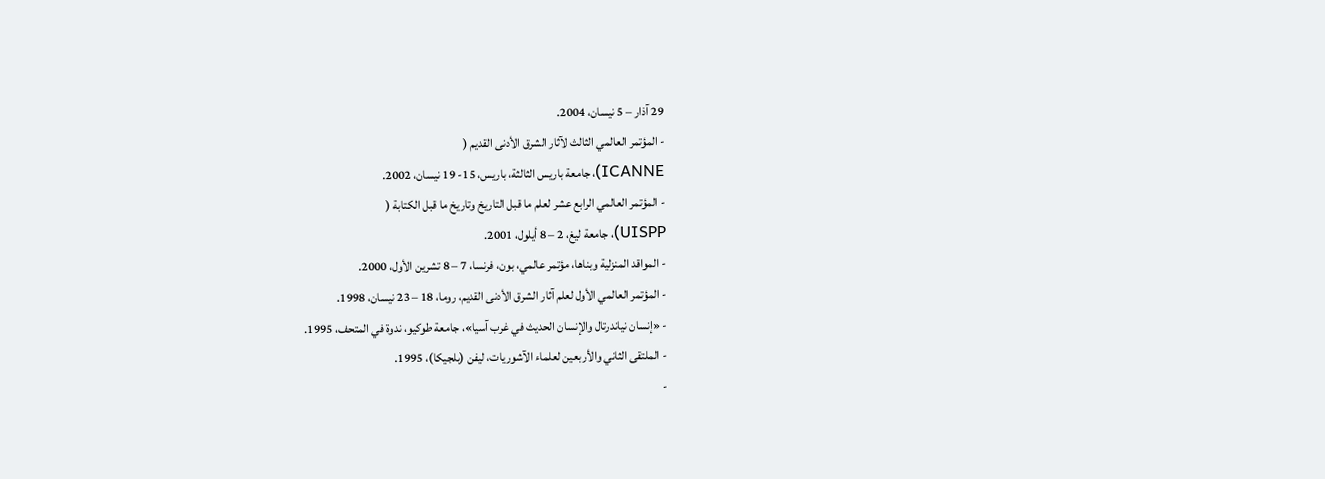29 آذار – 5 نيسان، 2004.
- المؤتمر العالمي الثالث لآثار الشرق الأدنى القديم (
ICANNE)، جامعة باريس الثالثة، باريس، 15- 19 نيسان، 2002.
- المؤتمر العالمي الرابع عشر لعلم ما قبل التاريخ وتاريخ ما قبل الكتابة (
UISPP)، جامعة ليغ، 2 – 8 أيلول، 2001.
- المواقد المنزلية وبناها، مؤتمر عالمي، بون، فرنسا، 7 – 8 تشرين الأول، 2000.
- المؤتمر العالمي الأول لعلم آثار الشرق الأدنى القديم، روما، 18 – 23 نيسان، 1998.
- «إنسان نياندرتال والإنسان الحديث في غرب آسيا»، جامعة طوكيو، ندوة في المتحف، 1995.
- الملتقى الثاني والأربعين لعلماء الآشوريات، ليفن (بلجيكا)، 1995.
-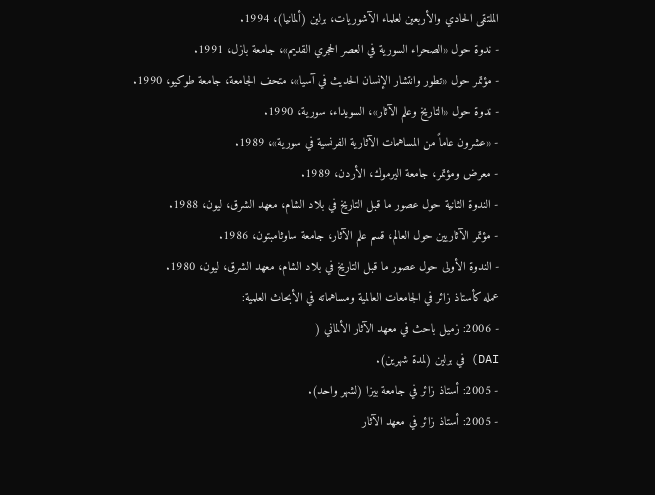الملتقى الحادي والأربعين لعلماء الآشوريات، برلين (ألمانيا)، 1994.
- ندوة حول «الصحراء السورية في العصر الحجري القديم»، جامعة بازل، 1991.
- مؤتمر حول «تطور وانتشار الإنسان الحديث في آسيا»، متحف الجامعة، جامعة طوكيو، 1990.
- ندوة حول «التاريخ وعلم الآثار»، السويداء، سورية، 1990.
- «عشرون عاماً من المساهمات الآثارية الفرنسية في سورية»، 1989.
- معرض ومؤتمر، جامعة اليرموك، الأردن، 1989.
- الندوة الثانية حول عصور ما قبل التاريخ في بلاد الشام، معهد الشرق، ليون، 1988.
- مؤتمر الآثاريين حول العالم، قسم علم الآثار، جامعة ساوثامبتون، 1986.
- الندوة الأولى حول عصور ما قبل التاريخ في بلاد الشام، معهد الشرق، ليون، 1980.
عمله كأستاذ زائر في الجامعات العالمية ومساهماته في الأبحاث العلمية:
- 2006: زميل باحث في معهد الآثار الألماني (
DAI) في برلين (لمدة شهرين).
- 2005: أستاذ زائر في جامعة بيزا (لشهر واحد).
- 2005: أستاذ زائر في معهد الآثار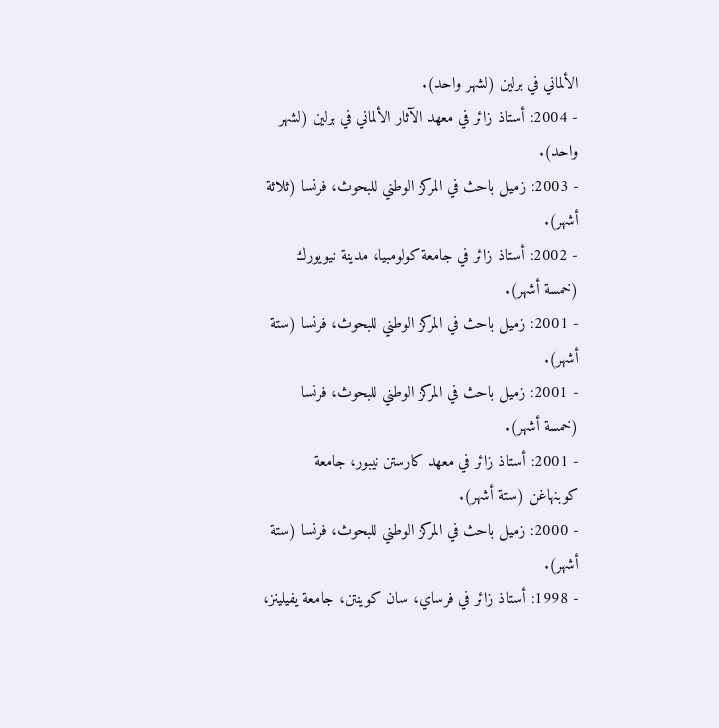الألماني في برلين (لشهر واحد).
- 2004: أستاذ زائر في معهد الآثار الألماني في برلين (لشهر واحد).
- 2003: زميل باحث في المركز الوطني للبحوث، فرنسا (ثلاثة أشهر).
- 2002: أستاذ زائر في جامعة كولومبيا، مدينة نيويورك (خمسة أشهر).
- 2001: زميل باحث في المركز الوطني للبحوث، فرنسا (ستة أشهر).
- 2001: زميل باحث في المركز الوطني للبحوث، فرنسا (خمسة أشهر).
- 2001: أستاذ زائر في معهد كارستن نيبور، جامعة كوبنهاغن (ستة أشهر).
- 2000: زميل باحث في المركز الوطني للبحوث، فرنسا (ستة أشهر).
- 1998: أستاذ زائر في فرساي، سان كوينتن، جامعة يفيلينز،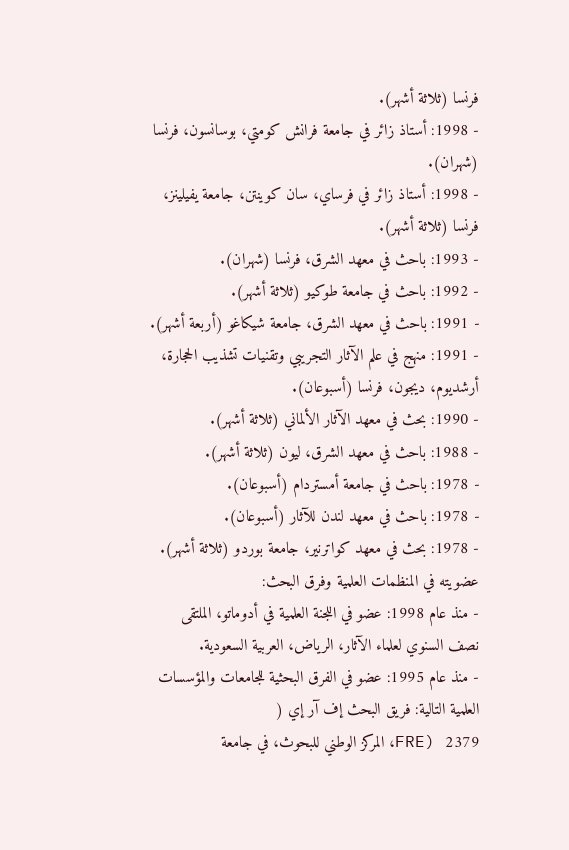فرنسا (ثلاثة أشهر).
- 1998: أستاذ زائر في جامعة فرانش كومتي، بوسانسون، فرنسا (شهران).
- 1998: أستاذ زائر في فرساي، سان كوينتن، جامعة يفيلينز، فرنسا (ثلاثة أشهر).
- 1993: باحث في معهد الشرق، فرنسا (شهران).
- 1992: باحث في جامعة طوكيو (ثلاثة أشهر).
- 1991: باحث في معهد الشرق، جامعة شيكاغو (أربعة أشهر).
- 1991: منهج في علم الآثار التجريبي وتقنيات تشذيب الحجارة، أرشديوم، ديجون، فرنسا (أسبوعان).
- 1990: بحث في معهد الآثار الألماني (ثلاثة أشهر).
- 1988: باحث في معهد الشرق، ليون (ثلاثة أشهر).
- 1978: باحث في جامعة أمستردام (أسبوعان).
- 1978: باحث في معهد لندن للآثار (أسبوعان).
- 1978: بحث في معهد كواترنير، جامعة بوردو (ثلاثة أشهر).
عضويته في المنظمات العلمية وفرق البحث:
- منذ عام 1998: عضو في اللجنة العلمية في أدوماتو، الملتقى نصف السنوي لعلماء الآثار، الرياض، العربية السعودية.
- منذ عام 1995: عضو في الفرق البحثية للجامعات والمؤسسات العلمية التالية: فريق البحث إف آر إي (
FRE) 2379، المركز الوطني للبحوث، في جامعة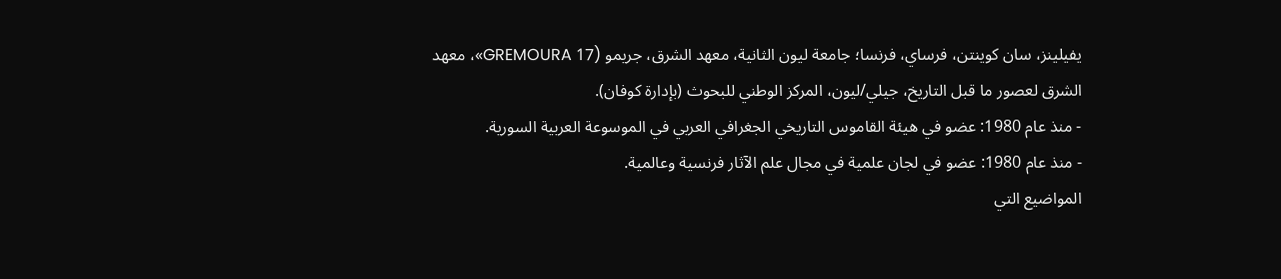يفيلينز، سان كوينتن، فرساي، فرنسا؛ جامعة ليون الثانية، معهد الشرق، جريمو (GREMOURA 17»، معهد الشرق لعصور ما قبل التاريخ، جيلي/ليون، المركز الوطني للبحوث (بإدارة كوفان).
- منذ عام 1980: عضو في هيئة القاموس التاريخي الجغرافي العربي في الموسوعة العربية السورية.
- منذ عام 1980: عضو في لجان علمية في مجال علم الآثار فرنسية وعالمية.
المواضيع التي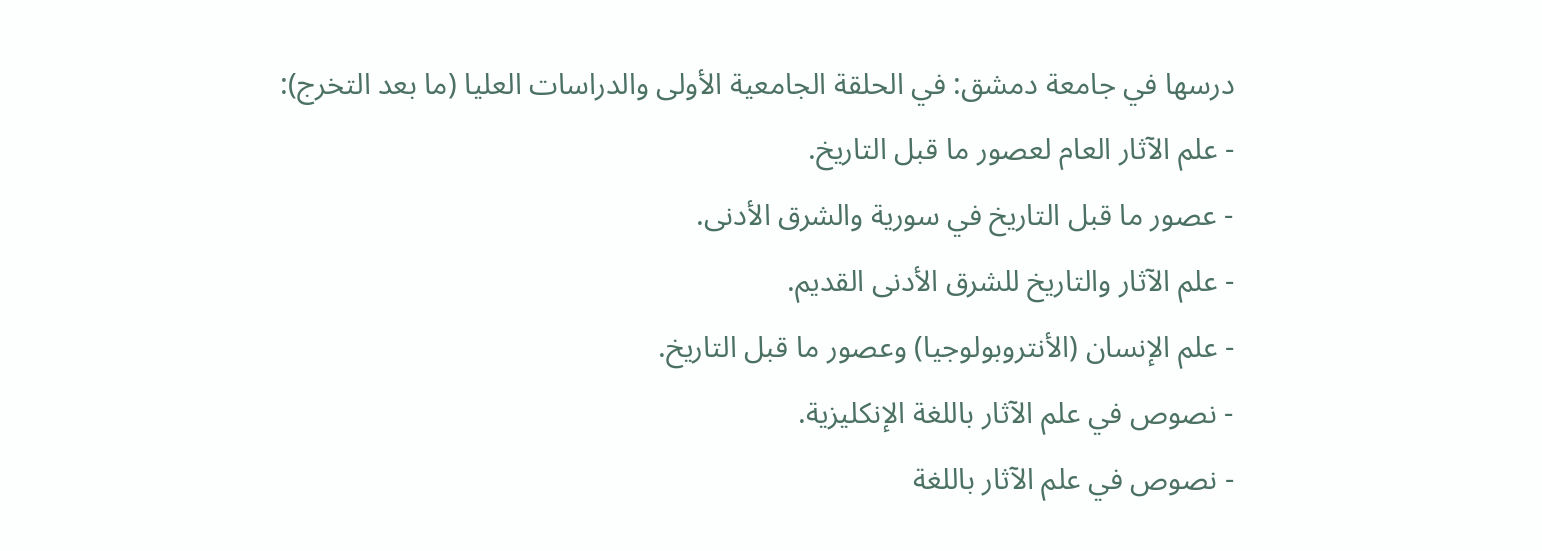درسها في جامعة دمشق: في الحلقة الجامعية الأولى والدراسات العليا (ما بعد التخرج):
- علم الآثار العام لعصور ما قبل التاريخ.
- عصور ما قبل التاريخ في سورية والشرق الأدنى.
- علم الآثار والتاريخ للشرق الأدنى القديم.
- علم الإنسان (الأنتروبولوجيا) وعصور ما قبل التاريخ.
- نصوص في علم الآثار باللغة الإنكليزية.
- نصوص في علم الآثار باللغة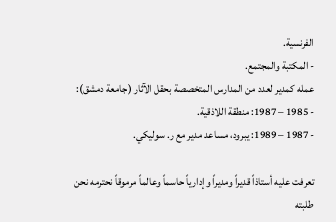الفرنسية.
- المكتبة والمجتمع.
عمله كمدير لعدد من المدارس المتخصصة بحقل الآثار (جامعة دمشق):
- 1985 – 1987: منطقة اللاذقية.
- 1987 – 1989: يبرود، مساعد مدير مع ر. سوليكي.

تعرفت عليه أستاذاً قديراً ومديراً وإدارياً حاسماً وعالماً مرموقاً نحترمه نحن طلبته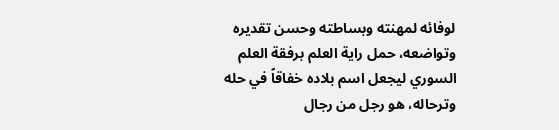لوفائه لمهنته وبساطته وحسن تقديره وتواضعه، حمل راية العلم برفقة العلم السوري ليجعل اسم بلاده خفاقاً في حله وترحاله، هو رجل من رجال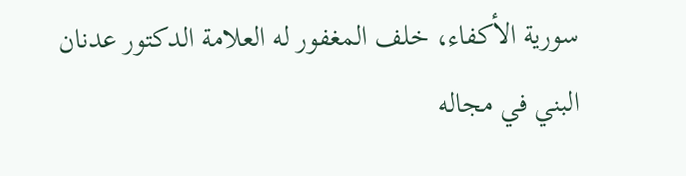سورية الأكفاء، خلف المغفور له العلامة الدكتور عدنان البني في مجاله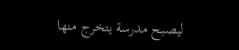ليصبح مدرسة يتخرج منها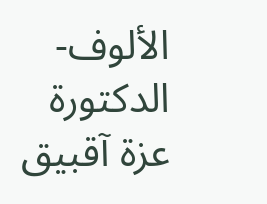الألوف- الدكتورة عزة آقبيق